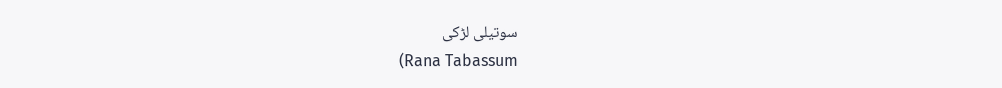سوتیلی لڑکی
(Rana Tabassum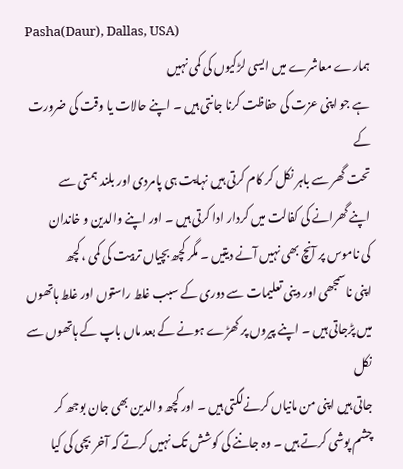Pasha(Daur), Dallas, USA)
ہمارے معاشرے میں ایسی لڑکیوں کی کمی نہیں
ہے جو اپنی عزت کی حفاظت کرنا جانتی ہیں ۔ اپنے حالات یا وقت کی ضرورت کے
تحت گھر سے باہر نکل کر کام کرتی ہیں نہایت ہی پامردی اور بلند ہمتی سے
اپنے گھرانے کی کفالت میں کردار ادا کرتی ہیں ۔ اور اپنے والدین و خاندان
کی ناموس پر آنچ بھی نہیں آنے دیتیں ۔ مگر کچھ بچیاں تربیت کی کمی ، کچھ
اپنی ناسمجھی اور دینی تعلیمات سے دوری کے سبب غلط راستوں اور غلط ہاتھوں
میں پڑجاتی ہیں ۔ اپنے پیروں پر کھڑے ہونے کے بعد ماں باپ کے ہاتھوں سے نکل
جاتی ہیں اپنی من مانیاں کرنےلگتی ہیں ۔ اور کچھ والدین بھی جان بوجھ کر
چشم پوشی کرتے ہیں ۔ وہ جاننے کی کوشش تک نہیں کرتے کہ آخر بچی کی کیا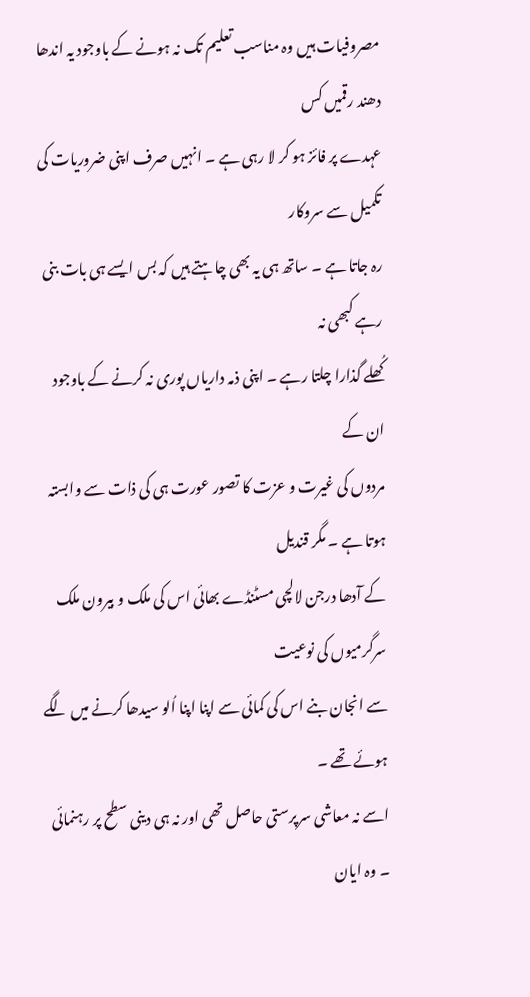مصروفیات ہیں وہ مناسب تعلیم تک نہ ہونے کے باوجود یہ اندھا دھند رقمیں کس
عہدے پر فائز ہو کر لا رہی ہے ۔ انہیں صرف اپنی ضروریات کی تکمیل سے سروکار
رہ جاتا ہے ۔ ساتھ ہی یہ بھی چاہتے ہیں کہ بس ایسے ہی بات بنی رہے کبھی نہ
کُھلے گذارا چلتا رہے ۔ اپنی ذمہ داریاں پوری نہ کرنے کے باوجود ان کے
مردوں کی غیرت و عزت کا تصور عورت ہی کی ذات سے وابستہ ہوتا ہے ۔ مگر قندیل
کے آدھا درجن لالچی مسٹنڈے بھائی اس کی ملک و بیرون ملک سرگرمیوں کی نوعیت
سے انجان بنے اس کی کمائی سے اپنا اپنا اُلو سیدھا کرنے میں لگے ہوئے تھے ۔
اسے نہ معاشی سرپرستی حاصل تھی اور نہ ہی دینی سطح پر رہنمائی ۔ وہ ایان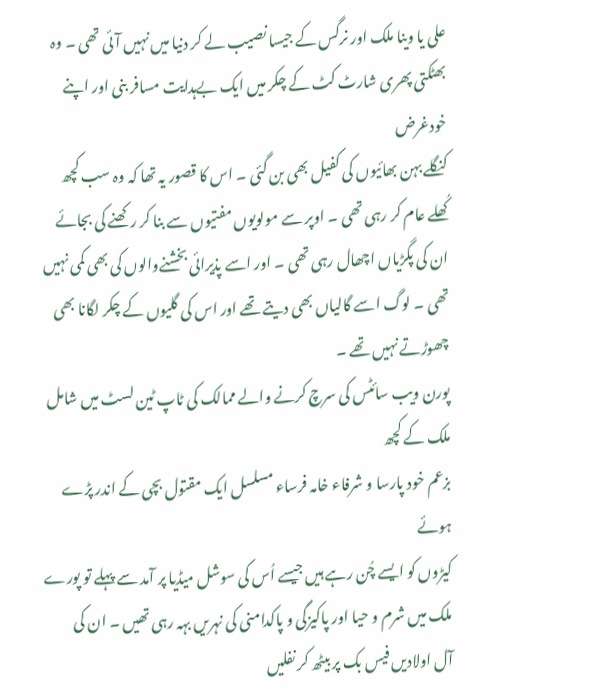علی یا وینا ملک اور نرگس کے جیسا نصیب لے کر دنیا میں نہیں آئی تھی ۔ وہ
بھٹکتی پھری شارٹ کٹ کے چکر میں ایک بےہدایت مسافر بنی اور اپنے خودغرض
کنگلے بہن بھائیوں کی کفیل بھی بن گئی ۔ اس کا قصور یہ تھا کہ وہ سب کچھ
کُھلے عام کر رہی تھی ۔ اوپر سے مولویوں مفتیوں سے بنا کر رکھنے کی بجائے
ان کی پگڑیاں اچھال رہی تھی ۔ اور اسے پذیرائی بخشنےوالوں کی بھی کمی نہیں
تھی ۔ لوگ اسے گالیاں بھی دیتے تھے اور اس کی گلیوں کے چکر لگانا بھی
چھوڑتے نہیں تھے ۔
پورن ویب سائٹس کی سرچ کرنے والے ممالک کی ٹاپ ٹین لسٹ میں شامل ملک کے کچھ
بزعم خود پارسا و شرفاء خامہ فرساء مسلسل ایک مقتول بچی کے اندر پڑے ہوئے
کیڑوں کو ایسے چُن رہے ہیں جیسے اُس کی سوشل میڈیا پر آمد سے پہلے تو پورے
ملک میں شرم و حیا اور پاکیزگی و پاکدامنی کی نہریں بہہ رہی تھیں ۔ ان کی
آل اولادیں فیس بک پر بیٹھ کر نفلیں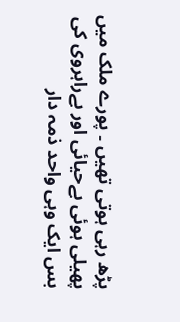پڑھ رہی ہوتی تھیں ۔ پورے ملک میں
پھیلی ہوئی بےحیائی اور بےراہروی کی بس ایک وہی واحد ذمہ دار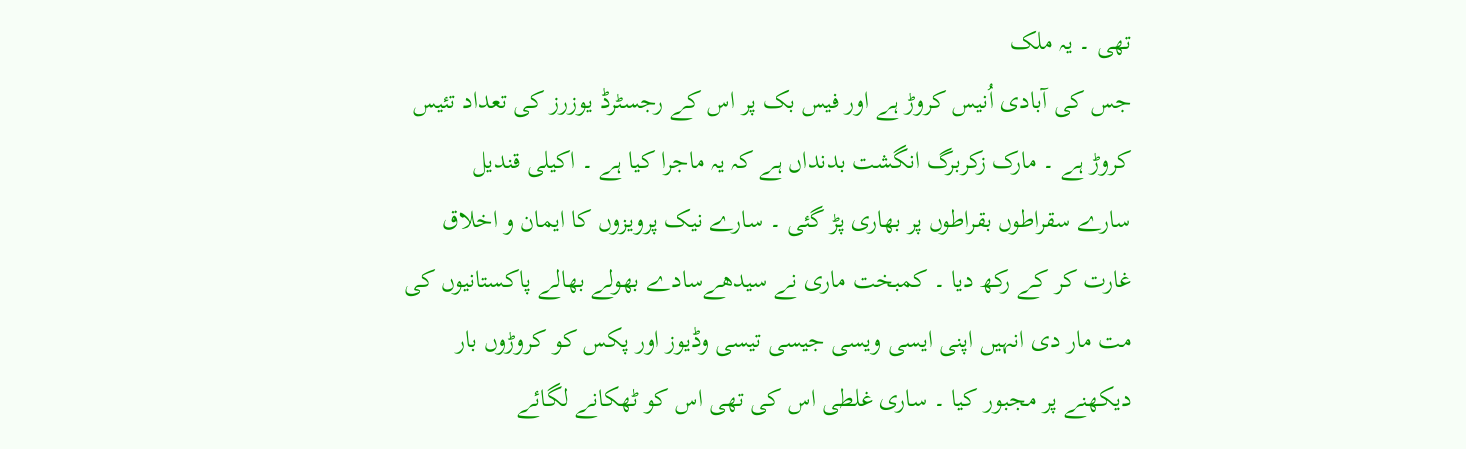تھی ۔ یہ ملک
جس کی آبادی اُنیس کروڑ ہے اور فیس بک پر اس کے رجسٹرڈ یوزرز کی تعداد تئیس
کروڑ ہے ۔ مارک زکربرگ انگشت بدنداں ہے کہ یہ ماجرا کیا ہے ۔ اکیلی قندیل
سارے سقراطوں بقراطوں پر بھاری پڑ گئی ۔ سارے نیک پرویزوں کا ایمان و اخلاق
غارت کر کے رکھ دیا ۔ کمبخت ماری نے سیدھےسادے بھولے بھالے پاکستانیوں کی
مت مار دی انہیں اپنی ایسی ویسی جیسی تیسی وڈیوز اور پکس کو کروڑوں بار
دیکھنے پر مجبور کیا ۔ ساری غلطی اس کی تھی اس کو ٹھکانے لگائے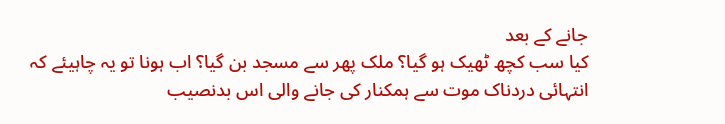جانے کے بعد
کیا سب کچھ ٹھیک ہو گیا؟ ملک پھر سے مسجد بن گیا؟ اب ہونا تو یہ چاہیئے کہ
انتہائی دردناک موت سے ہمکنار کی جانے والی اس بدنصیب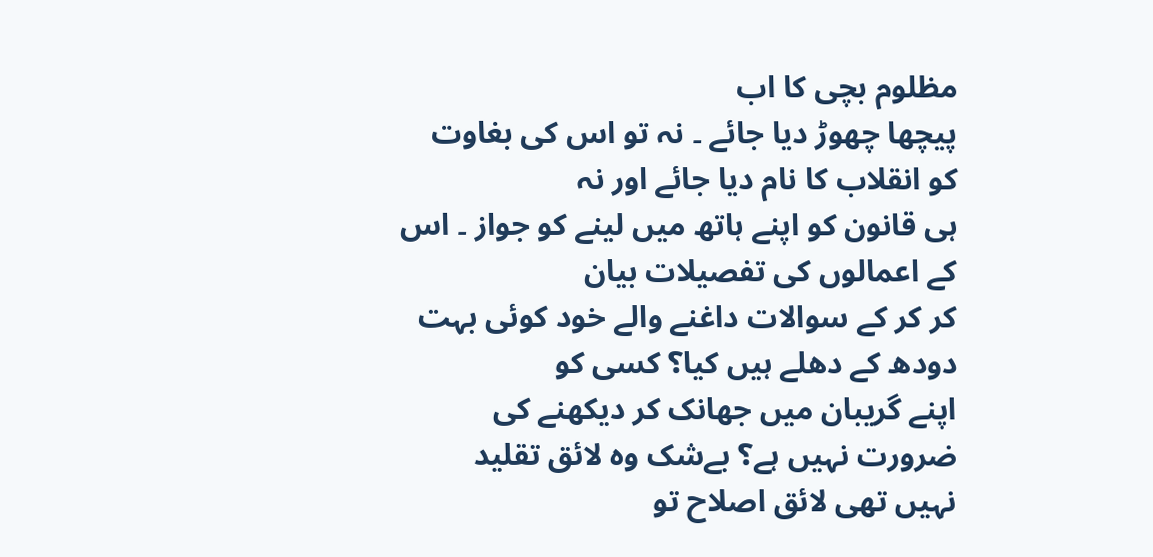مظلوم بچی کا اب
پیچھا چھوڑ دیا جائے ۔ نہ تو اس کی بغاوت کو انقلاب کا نام دیا جائے اور نہ
ہی قانون کو اپنے ہاتھ میں لینے کو جواز ۔ اس کے اعمالوں کی تفصیلات بیان
کر کر کے سوالات داغنے والے خود کوئی بہت دودھ کے دھلے ہیں کیا؟ کسی کو
اپنے گریبان میں جھانک کر دیکھنے کی ضرورت نہیں ہے؟ بےشک وہ لائق تقلید
نہیں تھی لائق اصلاح تو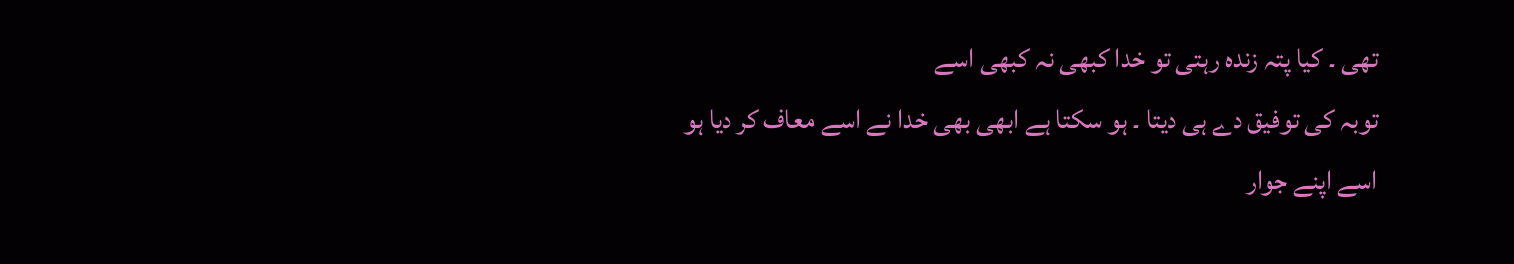تھی ۔ کیا پتہ زندہ رہتی تو خدا کبھی نہ کبھی اسے
توبہ کی توفیق دے ہی دیتا ۔ ہو سکتا ہے ابھی بھی خدا نے اسے معاف کر دیا ہو
اسے اپنے جوار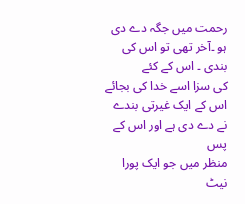رحمت میں جگہ دے دی ہو ۔آخر تھی تو اس کی بندی ۔ اس کے کئے
کی سزا اسے خدا کی بجائے اس کے ایک غیرتی بندے نے دے دی ہے اور اس کے پس
منظر میں جو ایک پورا نیٹ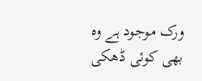ورک موجود ہے وہ بھی کوئی ڈھکی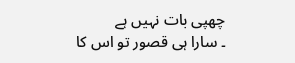چھپی بات نہیں ہے
۔ سارا ہی قصور تو اس کا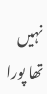نہیں تھا پورا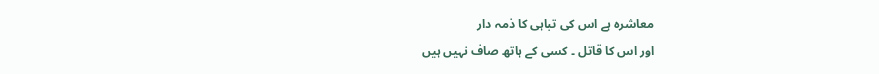معاشرہ ہے اس کی تباہی کا ذمہ دار
اور اس کا قاتل ۔ کسی کے ہاتھ صاف نہیں ہیں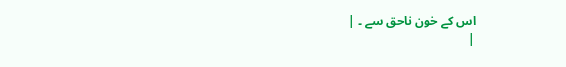اس کے خون ناحق سے ۔ |
|